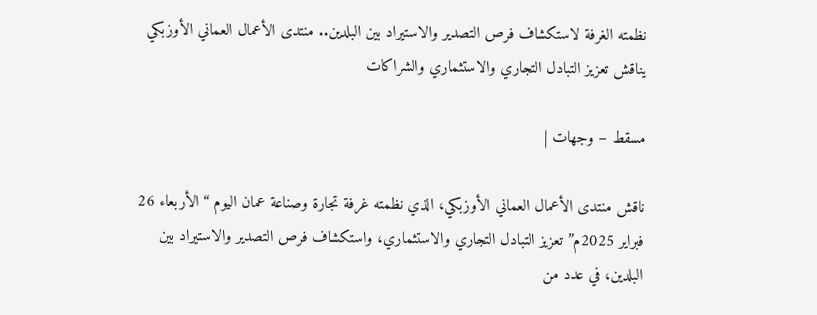نظمته الغرفة لاستكشاف فرص التصدير والاستيراد بين البلدين.. منتدى الأعمال العماني الأوزبكي يناقش تعزيز التبادل التجاري والاستثماري والشراكات

مسقط – وجهات |

ناقش منتدى الأعمال العماني الأوزبكي، الذي نظمته غرفة تجارة وصناعة عمان اليوم “الأربعاء 26 فبراير 2025م” تعزيز التبادل التجاري والاستثماري، واستكشاف فرص التصدير والاستيراد بين البلدين، في عدد من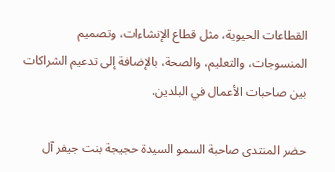القطاعات الحيوية، مثل قطاع الإنشاءات، وتصميم المنسوجات، والتعليم، والصحة، بالإضافة إلى تدعيم الشراكات بين صاحبات الأعمال في البلدين.

حضر المنتدى صاحبة السمو السيدة حجيجة بنت جيفر آل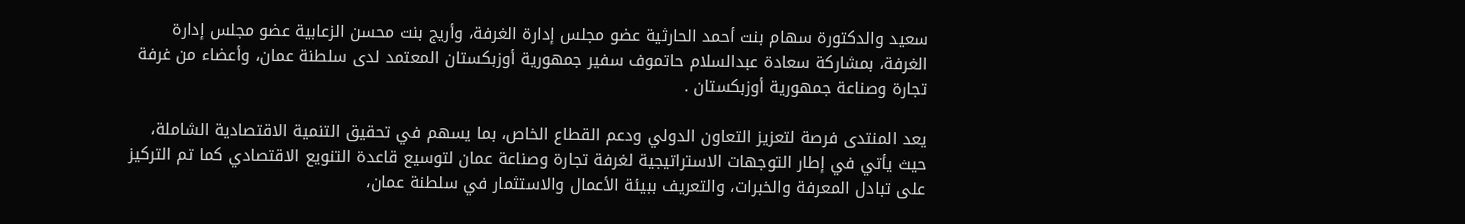سعيد والدكتورة سهام بنت أحمد الحارثية عضو مجلس إدارة الغرفة، وأريج بنت محسن الزعابية عضو مجلس إدارة الغرفة، بمشاركة سعادة عبدالسلام حاتموف سفير جمهورية أوزبكستان المعتمد لدى سلطنة عمان، وأعضاء من غرفة تجارة وصناعة جمهورية أوزبكستان .

يعد المنتدى فرصة لتعزيز التعاون الدولي ودعم القطاع الخاص، بما يسهم في تحقيق التنمية الاقتصادية الشاملة، حيث يأتي في إطار التوجهات الاستراتيجية لغرفة تجارة وصناعة عمان لتوسيع قاعدة التنويع الاقتصادي كما تم التركيز على تبادل المعرفة والخبرات، والتعريف ببيئة الأعمال والاستثمار في سلطنة عمان،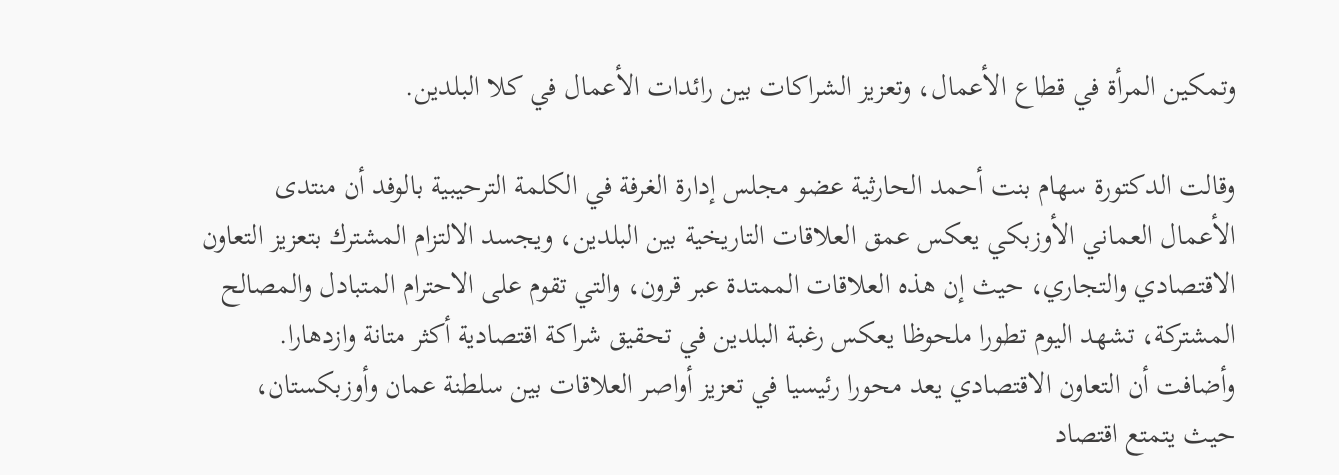وتمكين المرأة في قطاع الأعمال، وتعزيز الشراكات بين رائدات الأعمال في كلا البلدين.

وقالت الدكتورة سهام بنت أحمد الحارثية عضو مجلس إدارة الغرفة في الكلمة الترحيبية بالوفد أن منتدى الأعمال العماني الأوزبكي يعكس عمق العلاقات التاريخية بين البلدين، ويجسد الالتزام المشترك بتعزيز التعاون الاقتصادي والتجاري، حيث إن هذه العلاقات الممتدة عبر قرون، والتي تقوم على الاحترام المتبادل والمصالح المشتركة، تشهد اليوم تطورا ملحوظا يعكس رغبة البلدين في تحقيق شراكة اقتصادية أكثر متانة وازدهارا.
وأضافت أن التعاون الاقتصادي يعد محورا رئيسيا في تعزيز أواصر العلاقات بين سلطنة عمان وأوزبكستان، حيث يتمتع اقتصاد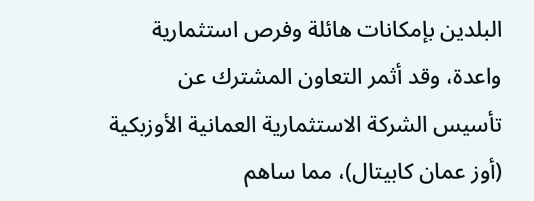البلدين بإمكانات هائلة وفرص استثمارية واعدة، وقد أثمر التعاون المشترك عن تأسيس الشركة الاستثمارية العمانية الأوزبكية (أوز عمان كابيتال)، مما ساهم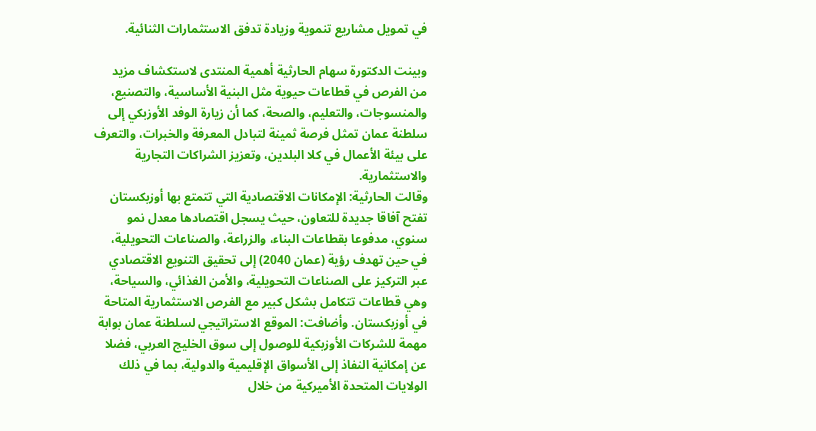في تمويل مشاريع تنموية وزيادة تدفق الاستثمارات الثنائية.

وبينت الدكتورة سهام الحارثية أهمية المنتدى لاستكشاف مزيد من الفرص في قطاعات حيوية مثل البنية الأساسية، والتصنيع، والمنسوجات، والتعليم، والصحة، كما أن زيارة الوفد الأوزبكي إلى سلطنة عمان تمثل فرصة ثمينة لتبادل المعرفة والخبرات، والتعرف على بيئة الأعمال في كلا البلدين، وتعزيز الشراكات التجارية والاستثمارية.
وقالت الحارثية: الإمكانات الاقتصادية التي تتمتع بها أوزبكستان تفتح آفاقا جديدة للتعاون، حيث يسجل اقتصادها معدل نمو سنوي، مدفوعا بقطاعات البناء، والزراعة، والصناعات التحويلية، في حين تهدف رؤية (عمان 2040) إلى تحقيق التنويع الاقتصادي عبر التركيز على الصناعات التحويلية، والأمن الغذائي، والسياحة، وهي قطاعات تتكامل بشكل كبير مع الفرص الاستثمارية المتاحة في أوزبكستان. وأضافت: الموقع الاستراتيجي لسلطنة عمان بوابة مهمة للشركات الأوزبكية للوصول إلى سوق الخليج العربي، فضلا عن إمكانية النفاذ إلى الأسواق الإقليمية والدولية، بما في ذلك الولايات المتحدة الأميركية من خلال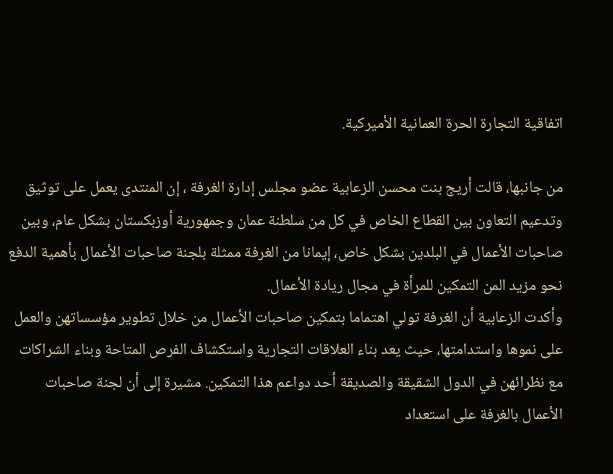اتفاقية التجارة الحرة العمانية الأميركية.

من جانبها، قالت أريج بنت محسن الزعابية عضو مجلس إدارة الغرفة ، إن المنتدى يعمل على توثيق وتدعيم التعاون بين القطاع الخاص في كل من سلطنة عمان وجمهورية أوزبكستان بشكل عام، وبين صاحبات الأعمال في البلدين بشكل خاص، إيمانا من الغرفة ممثلة بلجنة صاحبات الأعمال بأهمية الدفع نحو مزيد المن التمكين للمرأة في مجال ريادة الأعمال.
وأكدت الزعابية أن الغرفة تولي اهتماما بتمكين صاحبات الأعمال من خلال تطوير مؤسساتهن والعمل على نموها واستدامتها، حيث يعد بناء العلاقات التجارية واستكشاف الفرص المتاحة وبناء الشراكات مع نظرائهن في الدول الشقيقة والصديقة أحد دواعم هذا التمكين. مشيرة إلى أن لجنة صاحبات الأعمال بالغرفة على استعداد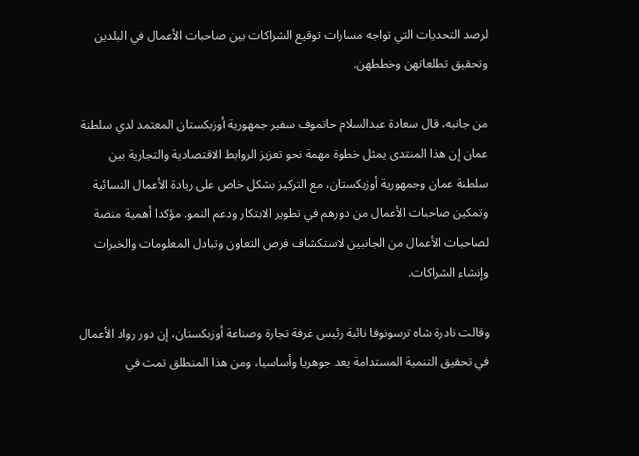لرصد التحديات التي تواجه مسارات توقيع الشراكات بين صاحبات الأعمال في البلدين وتحقيق تطلعاتهن وخططهن.

من جانبه، قال سعادة عبدالسلام حاتموف سفير جمهورية أوزبكستان المعتمد لدي سلطنة عمان إن هذا المنتدى يمثل خطوة مهمة نحو تعزيز الروابط الاقتصادية والتجارية بين سلطنة عمان وجمهورية أوزبكستان، مع التركيز بشكل خاص على ريادة الأعمال النسائية وتمكين صاحبات الأعمال من دورهم في تطوير الابتكار ودعم النمو. مؤكدا أهمية منصة لصاحبات الأعمال من الجانبين لاستكشاف فرص التعاون وتبادل المعلومات والخبرات وإنشاء الشراكات.

وقالت نادرة شاه ترسونوفا نائبة رئيس غرفة تجارة وصناعة أوزبكستان، إن دور رواد الأعمال في تحقيق التنمية المستدامة يعد جوهريا وأساسيا، ومن هذا المنطلق تمت في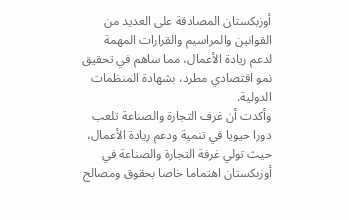أوزبكستان المصادقة على العديد من القوانين والمراسيم والقرارات المهمة لدعم ريادة الأعمال، مما ساهم في تحقيق نمو اقتصادي مطرد، بشهادة المنظمات الدولية.
وأكدت أن غرف التجارة والصناعة تلعب دورا حيويا في تنمية ودعم ريادة الأعمال، حيث تولي غرفة التجارة والصناعة في أوزبكستان اهتماما خاصا بحقوق ومصالح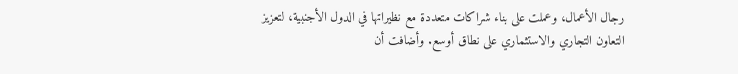رجال الأعمال، وعملت على بناء شراكات متعددة مع نظيراتها في الدول الأجنبية، لتعزيز التعاون التجاري والاستثماري على نطاق أوسع. وأضافت أن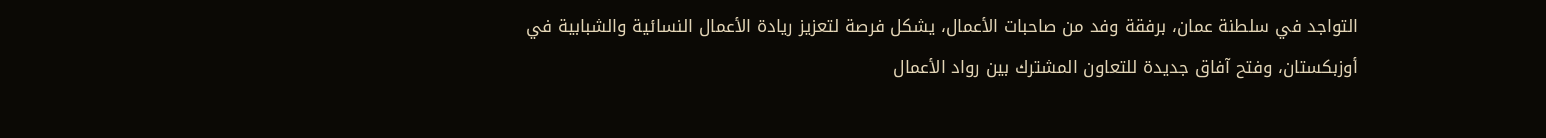التواجد في سلطنة عمان، برفقة وفد من صاحبات الأعمال، يشكل فرصة لتعزيز ريادة الأعمال النسائية والشبابية في أوزبكستان، وفتح آفاق جديدة للتعاون المشترك بين رواد الأعمال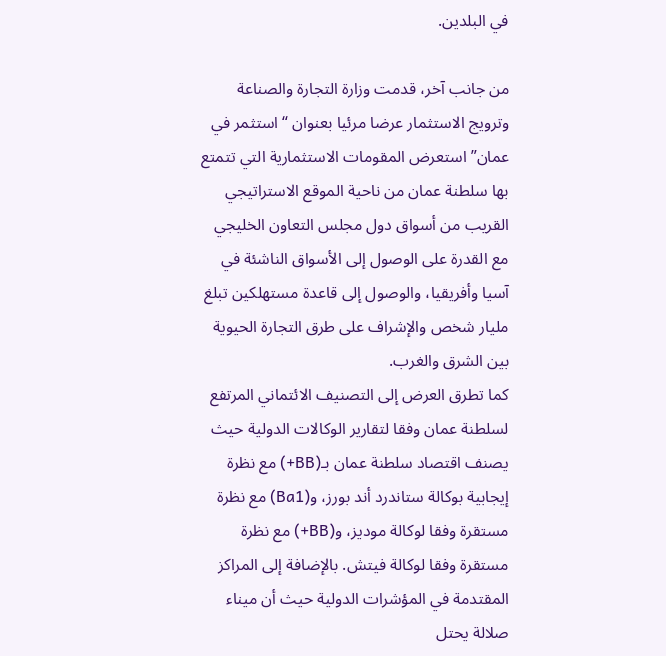في البلدين.

من جانب آخر، قدمت وزارة التجارة والصناعة وترويج الاستثمار عرضا مرئيا بعنوان “استثمر في عمان” استعرض المقومات الاستثمارية التي تتمتع بها سلطنة عمان من ناحية الموقع الاستراتيجي القريب من أسواق دول مجلس التعاون الخليجي مع القدرة على الوصول إلى الأسواق الناشئة في آسيا وأفريقيا، والوصول إلى قاعدة مستهلكين تبلغ مليار شخص والإشراف على طرق التجارة الحيوية بين الشرق والغرب.
كما تطرق العرض إلى التصنيف الائتماني المرتفع لسلطنة عمان وفقا لتقارير الوكالات الدولية حيث يصنف اقتصاد سلطنة عمان بـ(BB+) مع نظرة إيجابية بوكالة ستاندرد أند بورز، و(Ba1) مع نظرة مستقرة وفقا لوكالة موديز، و(BB+) مع نظرة مستقرة وفقا لوكالة فيتش. بالإضافة إلى المراكز المقتدمة في المؤشرات الدولية حيث أن ميناء صلالة يحتل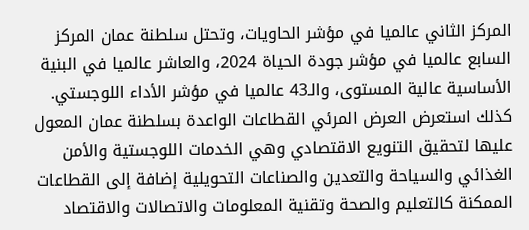المركز الثاني عالميا في مؤشر الحاويات، وتحتل سلطنة عمان المركز السابع عالميا في مؤشر جودة الحياة 2024، والعاشر عالميا في البنية الأساسية عالية المستوى، والـ43 عالميا في مؤشر الأداء اللوجستي.
كذلك استعرض العرض المرئي القطاعات الواعدة بسلطنة عمان المعول عليها لتحقيق التنويع الاقتصادي وهي الخدمات اللوجستية والأمن الغذائي والسياحة والتعدين والصناعات التحويلية إضافة إلى القطاعات الممكنة كالتعليم والصحة وتقنية المعلومات والاتصالات والاقتصاد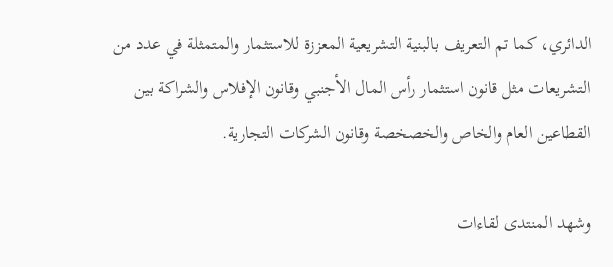الدائري، كما تم التعريف بالبنية التشريعية المعززة للاستثمار والمتمثلة في عدد من التشريعات مثل قانون استثمار رأس المال الأجنبي وقانون الإفلاس والشراكة بين القطاعين العام والخاص والخصخصة وقانون الشركات التجارية.

وشهد المنتدى لقاءات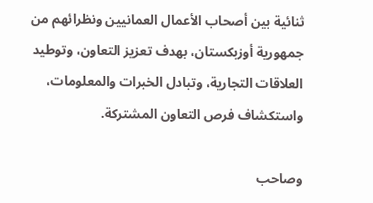ثنائية بين أصحاب الأعمال العمانيين ونظرائهم من جمهورية أوزبكستان، بهدف تعزيز التعاون، وتوطيد العلاقات التجارية، وتبادل الخبرات والمعلومات، واستكشاف فرص التعاون المشتركة.

وصاحب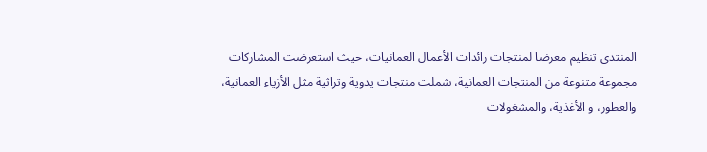المنتدى تنظيم معرضا لمنتجات رائدات الأعمال العمانيات، حيث استعرضت المشاركات مجموعة متنوعة من المنتجات العمانية، شملت منتجات يدوية وتراثية مثل الأزياء العمانية، والعطور، و الأغذية، والمشغولات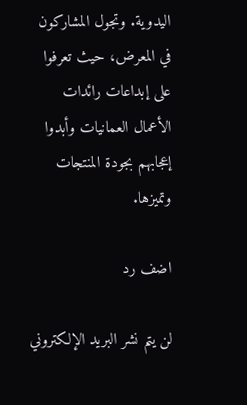اليدوية. وتجول المشاركون في المعرض، حيث تعرفوا على إبداعات رائدات الأعمال العمانيات وأبدوا إعجابهم بجودة المنتجات وتميزها.

اضف رد

لن يتم نشر البريد الإلكتروني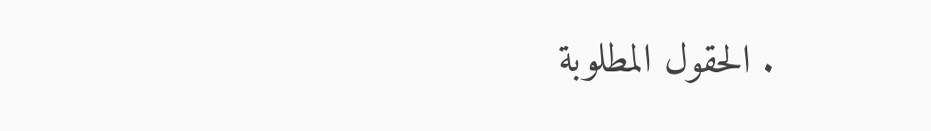. الحقول المطلوبة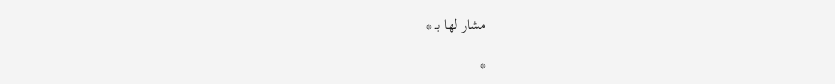مشار لها بـ *

*